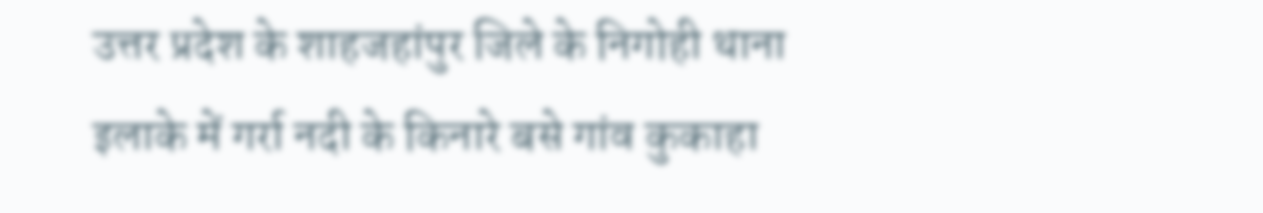उत्तर प्रदेश के शाहजहांपुर जिले के निगोही थाना इलाके में गर्रा नदी के किनारे बसे गांव कुकाहा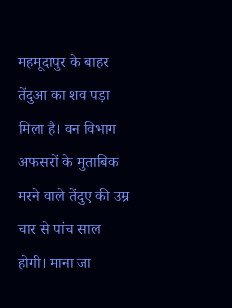महमूदापुर के बाहर तेंदुआ का शव पड़ा मिला है। वन विभाग अफसरों के मुताबिक मरने वाले तेंदुए की उम्र चार से पांच साल होगी। माना जा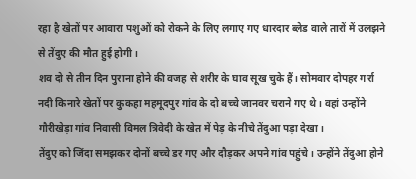रहा है खेतों पर आवारा पशुओं को रोकने के लिए लगाए गए धारदार ब्लेड वाले तारों में उलझने से तेंदुए की मौत हुई होगी।
शव दो से तीन दिन पुराना होने की वजह से शरीर के घाव सूख चुके हैं। सोमवार दोपहर गर्रा नदी किनारे खेतों पर कुकहा महमूदपुर गांव के दो बच्चे जानवर चराने गए थे। वहां उन्होंने गौरीखेड़ा गांव निवासी विमल त्रिवेदी के खेत में पेड़ के नीचे तेंदुआ पड़ा देखा।
तेंदुए को जिंदा समझकर दोनों बच्चे डर गए और दौड़कर अपने गांव पहुंचे। उन्होंने तेंदुआ होने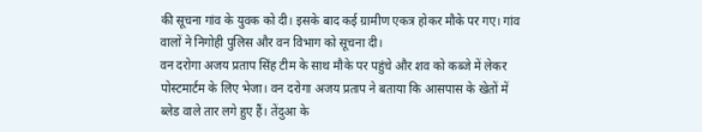की सूचना गांव के युवक को दी। इसके बाद कई ग्रामीण एकत्र होकर मौके पर गए। गांव वालों ने निगोही पुलिस और वन विभाग को सूचना दी।
वन दरोगा अजय प्रताप सिंह टीम के साथ मौके पर पहुंचे और शव को कब्जे में लेकर पोस्टमार्टम के लिए भेजा। वन दरोगा अजय प्रताप ने बताया कि आसपास के खेतों में ब्लेड वाले तार लगे हुए हैं। तेंदुआ के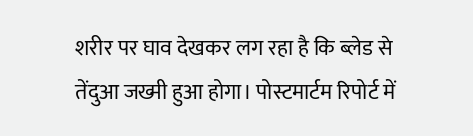शरीर पर घाव देखकर लग रहा है कि ब्लेड से तेंदुआ जख्मी हुआ होगा। पोस्टमार्टम रिपोर्ट में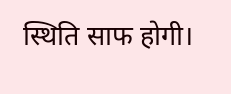स्थिति साफ होगी।